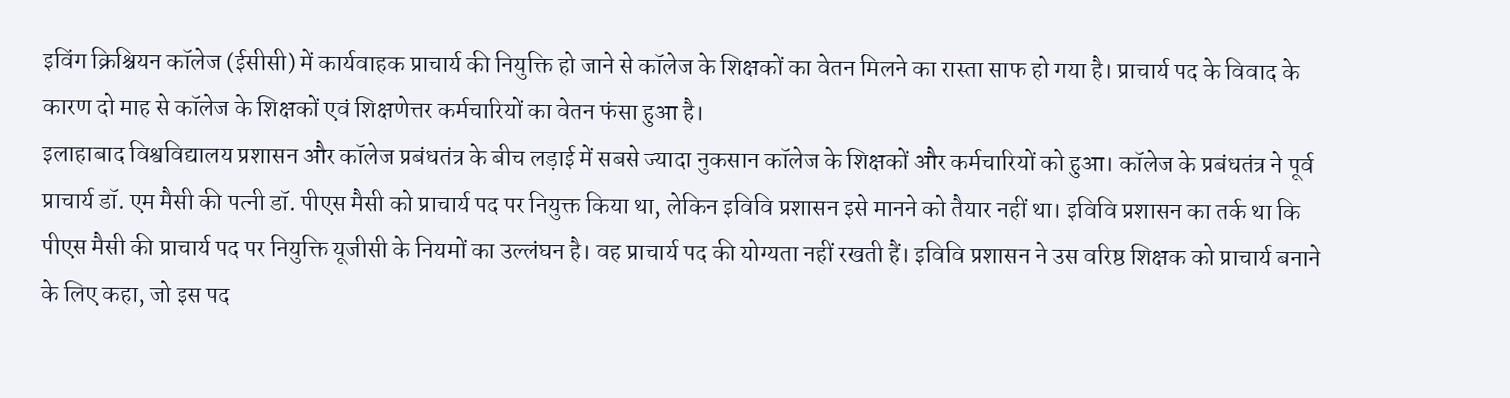इविंग क्रिश्चियन कॉलेज (ईसीसी) में कार्यवाहक प्राचार्य की नियुक्ति हो जाने से कॉलेज के शिक्षकों का वेतन मिलने का रास्ता साफ हो गया है। प्राचार्य पद के विवाद के कारण दो माह से कॉलेज के शिक्षकों एवं शिक्षणेत्तर कर्मचारियों का वेतन फंसा हुआ है।
इलाहाबाद विश्वविद्यालय प्रशासन और कॉलेज प्रबंधतंत्र के बीच लड़ाई में सबसे ज्यादा नुकसान कॉलेज के शिक्षकों और कर्मचारियों को हुआ। कॉलेज के प्रबंधतंत्र ने पूर्व प्राचार्य डॉ. एम मैसी की पत्नी डॉ. पीएस मैसी को प्राचार्य पद पर नियुक्त किया था, लेकिन इविवि प्रशासन इसे मानने को तैयार नहीं था। इविवि प्रशासन का तर्क था कि पीएस मैसी की प्राचार्य पद पर नियुक्ति यूजीसी के नियमों का उल्लंघन है। वह प्राचार्य पद की योग्यता नहीं रखती हैं। इविवि प्रशासन ने उस वरिष्ठ शिक्षक को प्राचार्य बनाने के लिए कहा, जो इस पद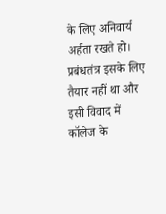के लिए अनिवार्य अर्हता रखते हो।
प्रबंधतंत्र इसके लिए तैयार नहीं था और इसी विवाद में कॉलेज के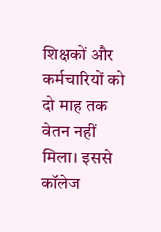शिक्षकों और कर्मचारियों को दो माह तक वेतन नहीं मिला। इससे कॉलेज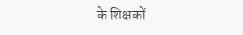के शिक्षकों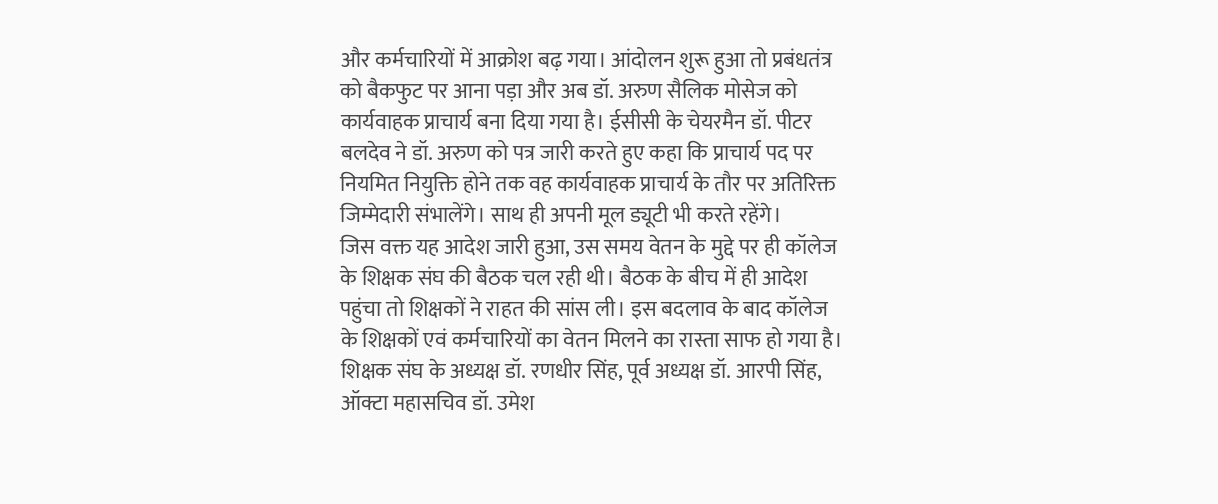और कर्मचारियों में आक्रोश बढ़ गया। आंदोलन शुरू हुआ तो प्रबंधतंत्र को बैकफुट पर आना पड़ा और अब डॉ. अरुण सैलिक मोसेज को कार्यवाहक प्राचार्य बना दिया गया है। ईसीसी के चेयरमैन डॉ. पीटर बलदेव ने डॉ. अरुण को पत्र जारी करते हुए कहा कि प्राचार्य पद पर नियमित नियुक्ति होने तक वह कार्यवाहक प्राचार्य के तौर पर अतिरिक्त जिम्मेदारी संभालेंगे। साथ ही अपनी मूल ड्यूटी भी करते रहेंगे।
जिस वक्त यह आदेश जारी हुआ, उस समय वेतन के मुद्दे पर ही कॉलेज के शिक्षक संघ की बैठक चल रही थी। बैठक के बीच में ही आदेश पहुंचा तो शिक्षकों ने राहत की सांस ली। इस बदलाव के बाद कॉलेज के शिक्षकों एवं कर्मचारियों का वेतन मिलने का रास्ता साफ हो गया है। शिक्षक संघ के अध्यक्ष डॉ. रणधीर सिंह, पूर्व अध्यक्ष डॉ. आरपी सिंह, ऑक्टा महासचिव डॉ. उमेश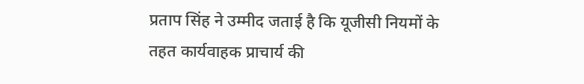प्रताप सिंह ने उम्मीद जताई है कि यूजीसी नियमों के तहत कार्यवाहक प्राचार्य की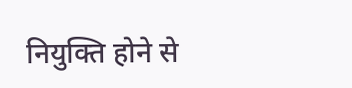नियुक्ति होने से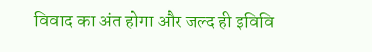विवाद का अंत होगा और जल्द ही इविवि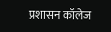प्रशासन कॉलेज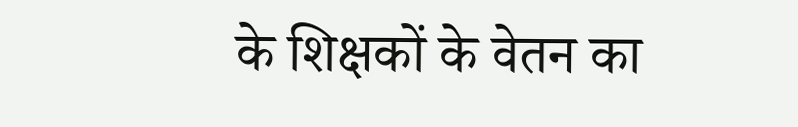के शिक्षकों के वेतन का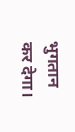भुगतान कर देगा।